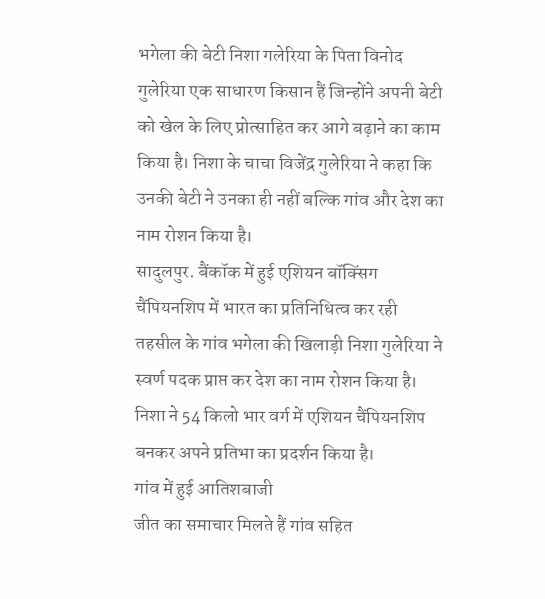भगेला की बेटी निशा गलेरिया के पिता विनोद गुलेरिया एक साधारण किसान हैं जिन्होंने अपनी बेटी को खेल के लिए प्रोत्साहित कर आगे बढ़ाने का काम किया है। निशा के चाचा विजेंद्र गुलेरिया ने कहा कि उनकी बेटी ने उनका ही नहीं बल्कि गांव और देश का नाम रोशन किया है।
सादुलपुर. बैंकॉक में हुई एशियन बॉक्सिंग चैंपियनशिप में भारत का प्रतिनिधित्व कर रही तहसील के गांव भगेला की खिलाड़ी निशा गुलेरिया ने स्वर्ण पदक प्राप्त कर देश का नाम रोशन किया है। निशा ने 54 किलो भार वर्ग में एशियन चैंपियनशिप बनकर अपने प्रतिभा का प्रदर्शन किया है।
गांव में हुई आतिशबाजी
जीत का समाचार मिलते हैं गांव सहित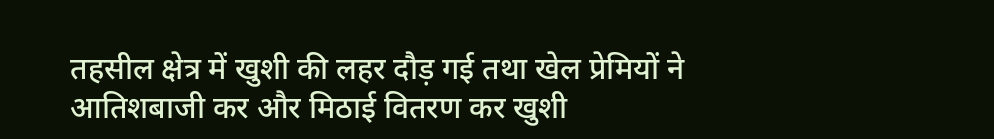तहसील क्षेत्र में खुशी की लहर दौड़ गई तथा खेल प्रेमियों ने आतिशबाजी कर और मिठाई वितरण कर खुशी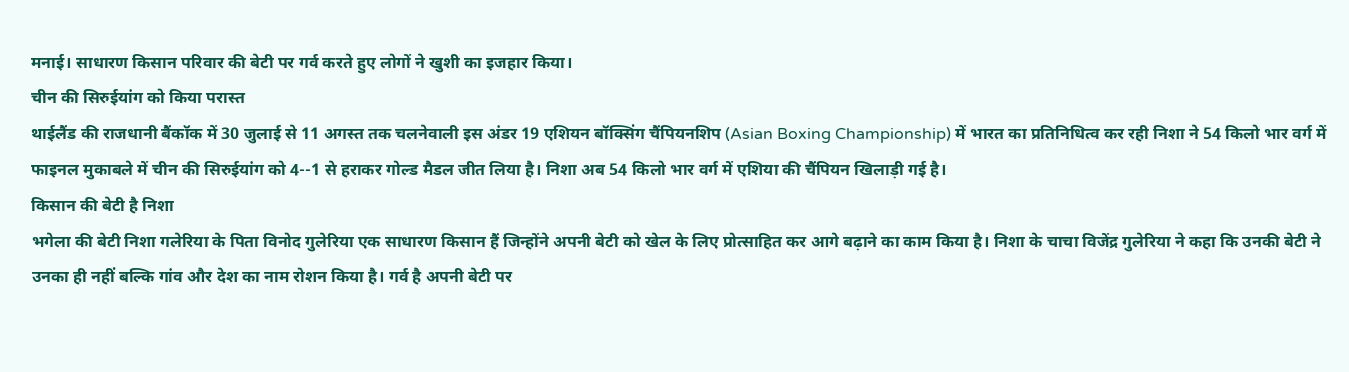मनाई। साधारण किसान परिवार की बेटी पर गर्व करते हुए लोगों ने खुशी का इजहार किया।
चीन की सिरुईयांग को किया परास्त
थाईलैंड की राजधानी बैंकॉक में 30 जुलाई से 11 अगस्त तक चलनेवाली इस अंडर 19 एशियन बॉक्सिंग चैंपियनशिप (Asian Boxing Championship) में भारत का प्रतिनिधित्व कर रही निशा ने 54 किलो भार वर्ग में फाइनल मुकाबले में चीन की सिरुईयांग को 4--1 से हराकर गोल्ड मैडल जीत लिया है। निशा अब 54 किलो भार वर्ग में एशिया की चैंपियन खिलाड़ी गई है।
किसान की बेटी है निशा
भगेला की बेटी निशा गलेरिया के पिता विनोद गुलेरिया एक साधारण किसान हैं जिन्होंने अपनी बेटी को खेल के लिए प्रोत्साहित कर आगे बढ़ाने का काम किया है। निशा के चाचा विजेंद्र गुलेरिया ने कहा कि उनकी बेटी ने उनका ही नहीं बल्कि गांव और देश का नाम रोशन किया है। गर्व है अपनी बेटी पर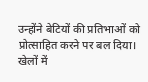उन्होंने बेटियों की प्रतिभाओं को प्रोत्साहित करने पर बल दिया।
खेलों में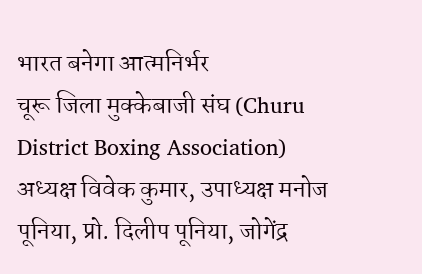भारत बनेगा आत्मनिर्भर
चूरू जिला मुक्केबाजी संघ (Churu District Boxing Association) अध्यक्ष विवेक कुमार, उपाध्यक्ष मनोज पूनिया, प्रो. दिलीप पूनिया, जोगेंद्र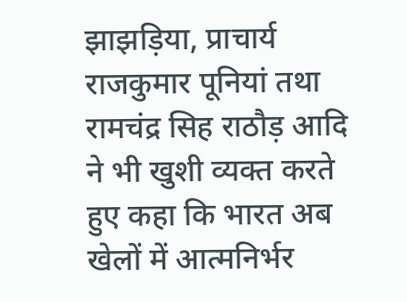झाझड़िया, प्राचार्य राजकुमार पूनियां तथा रामचंद्र सिह राठौड़ आदि ने भी खुशी व्यक्त करते हुए कहा कि भारत अब खेलों में आत्मनिर्भर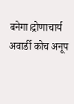बनेगा।द्रोणाचार्य अवार्डी कोच अनूप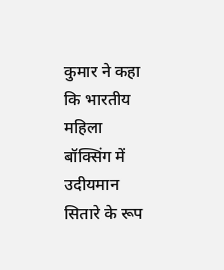कुमार ने कहा कि भारतीय महिला बॉक्सिंग में उदीयमान सितारे के रूप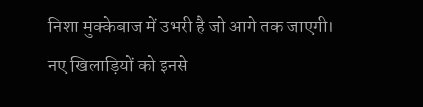निशा मुक्केबाज में उभरी है जो आगे तक जाएगी। नए खिलाड़ियों को इनसे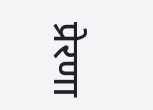प्रेरणा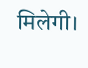मिलेगी।